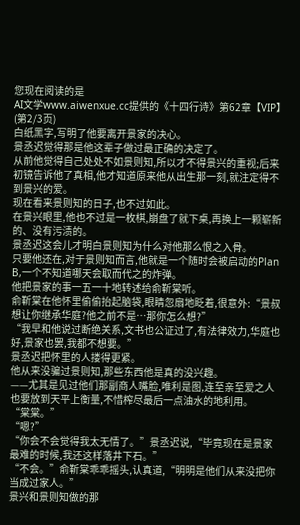您现在阅读的是
AI文学www.aiwenxue.cc提供的《十四行诗》第62章【VIP】(第2/3页)
白纸黑字,写明了他要离开景家的决心。
景丞迟觉得那是他这辈子做过最正确的决定了。
从前他觉得自己处处不如景则知,所以才不得景兴的重视;后来初镜告诉他了真相,他才知道原来他从出生那一刻,就注定得不到景兴的爱。
现在看来景则知的日子,也不过如此。
在景兴眼里,他也不过是一枚棋,崩盘了就下桌,再换上一颗崭新的、没有污渍的。
景丞迟这会儿才明白景则知为什么对他那么恨之入骨。
只要他还在,对于景则知而言,他就是一个随时会被启动的Plan B,一个不知道哪天会取而代之的炸弹。
他把景家的事一五一十地转述给俞靳棠听。
俞靳棠在他怀里偷偷抬起脑袋,眼睛忽扇地眨着,很意外:“景叔想让你继承华庭?他之前不是…那你怎么想?”
“我早和他说过断绝关系,文书也公证过了,有法律效力,华庭也好,景家也罢,我都不想要。”
景丞迟把怀里的人搂得更紧。
他从来没骗过景则知,那些东西他是真的没兴趣。
——尤其是见过他们那副商人嘴脸,唯利是图,连至亲至爱之人也要放到天平上衡量,不惜榨尽最后一点油水的地利用。
“棠棠。”
“嗯?”
“你会不会觉得我太无情了。”景丞迟说,“毕竟现在是景家最难的时候,我还这样落井下石。”
“不会。”俞靳棠乖乖摇头,认真道,“明明是他们从来没把你当成过家人。”
景兴和景则知做的那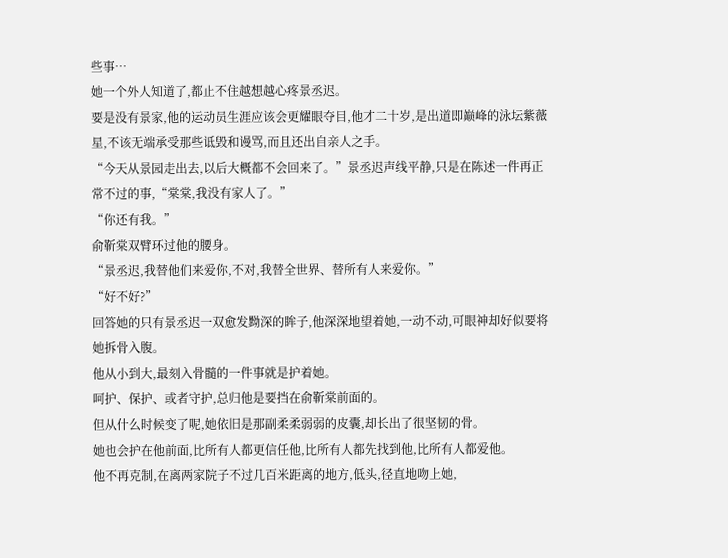些事…
她一个外人知道了,都止不住越想越心疼景丞迟。
要是没有景家,他的运动员生涯应该会更耀眼夺目,他才二十岁,是出道即巅峰的泳坛紫薇星,不该无端承受那些诋毁和谩骂,而且还出自亲人之手。
“今天从景园走出去,以后大概都不会回来了。”景丞迟声线平静,只是在陈述一件再正常不过的事,“棠棠,我没有家人了。”
“你还有我。”
俞靳棠双臂环过他的腰身。
“景丞迟,我替他们来爱你,不对,我替全世界、替所有人来爱你。”
“好不好?”
回答她的只有景丞迟一双愈发黝深的眸子,他深深地望着她,一动不动,可眼神却好似要将她拆骨入腹。
他从小到大,最刻入骨髓的一件事就是护着她。
呵护、保护、或者守护,总归他是要挡在俞靳棠前面的。
但从什么时候变了呢,她依旧是那副柔柔弱弱的皮囊,却长出了很坚韧的骨。
她也会护在他前面,比所有人都更信任他,比所有人都先找到他,比所有人都爱他。
他不再克制,在离两家院子不过几百米距离的地方,低头,径直地吻上她,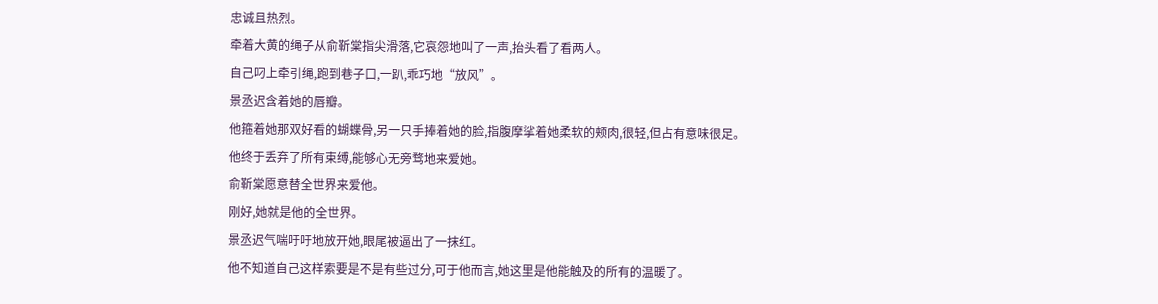忠诚且热烈。
牵着大黄的绳子从俞靳棠指尖滑落,它哀怨地叫了一声,抬头看了看两人。
自己叼上牵引绳,跑到巷子口,一趴,乖巧地“放风”。
景丞迟含着她的唇瓣。
他箍着她那双好看的蝴蝶骨,另一只手捧着她的脸,指腹摩挲着她柔软的颊肉,很轻,但占有意味很足。
他终于丢弃了所有束缚,能够心无旁骛地来爱她。
俞靳棠愿意替全世界来爱他。
刚好,她就是他的全世界。
景丞迟气喘吁吁地放开她,眼尾被逼出了一抹红。
他不知道自己这样索要是不是有些过分,可于他而言,她这里是他能触及的所有的温暖了。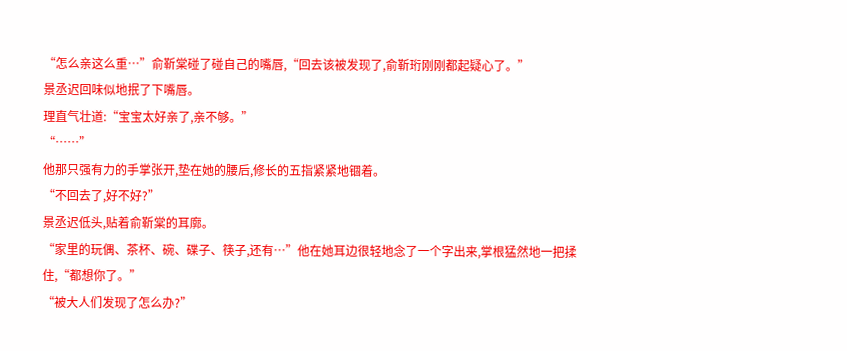“怎么亲这么重…”俞靳棠碰了碰自己的嘴唇,“回去该被发现了,俞靳珩刚刚都起疑心了。”
景丞迟回味似地抿了下嘴唇。
理直气壮道:“宝宝太好亲了,亲不够。”
“……”
他那只强有力的手掌张开,垫在她的腰后,修长的五指紧紧地锢着。
“不回去了,好不好?”
景丞迟低头,贴着俞靳棠的耳廓。
“家里的玩偶、茶杯、碗、碟子、筷子,还有…”他在她耳边很轻地念了一个字出来,掌根猛然地一把揉住,“都想你了。”
“被大人们发现了怎么办?”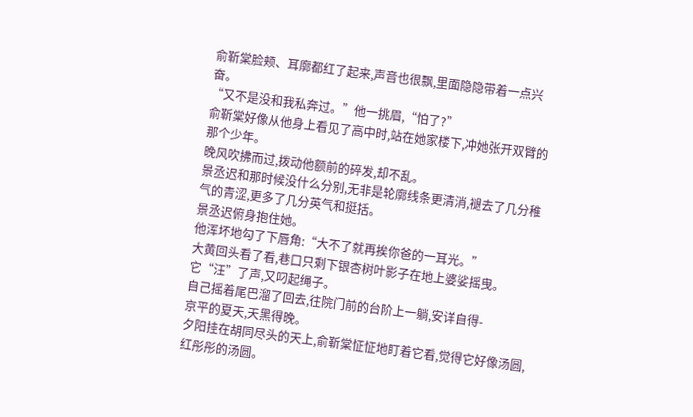俞靳棠脸颊、耳廓都红了起来,声音也很飘,里面隐隐带着一点兴奋。
“又不是没和我私奔过。”他一挑眉,“怕了?”
俞靳棠好像从他身上看见了高中时,站在她家楼下,冲她张开双臂的那个少年。
晚风吹拂而过,拨动他额前的碎发,却不乱。
景丞迟和那时候没什么分别,无非是轮廓线条更清消,褪去了几分稚气的青涩,更多了几分英气和挺括。
景丞迟俯身抱住她。
他浑坏地勾了下唇角:“大不了就再挨你爸的一耳光。”
大黄回头看了看,巷口只剩下银杏树叶影子在地上婆娑摇曳。
它“汪”了声,又叼起绳子。
自己摇着尾巴溜了回去,往院门前的台阶上一躺,安详自得-
京平的夏天,天黑得晚。
夕阳挂在胡同尽头的天上,俞靳棠怔怔地盯着它看,觉得它好像汤圆,红彤彤的汤圆。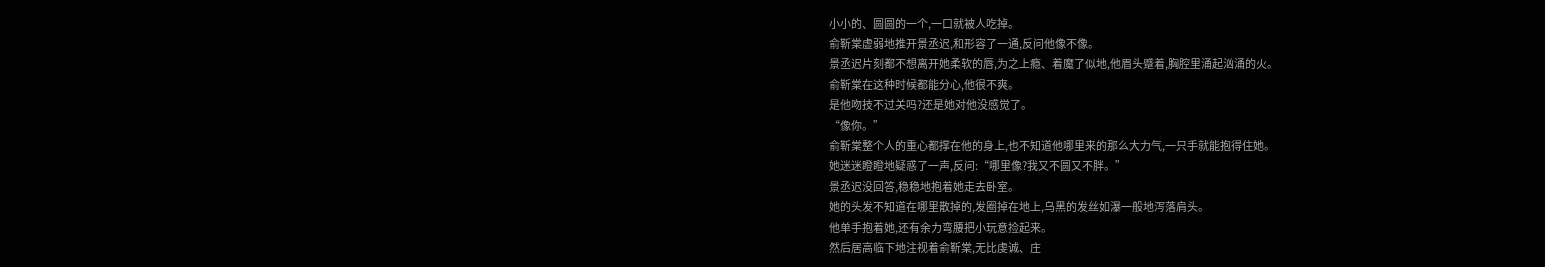小小的、圆圆的一个,一口就被人吃掉。
俞靳棠虚弱地推开景丞迟,和形容了一通,反问他像不像。
景丞迟片刻都不想离开她柔软的唇,为之上瘾、着魔了似地,他眉头蹙着,胸腔里涌起汹涌的火。
俞靳棠在这种时候都能分心,他很不爽。
是他吻技不过关吗?还是她对他没感觉了。
“像你。”
俞靳棠整个人的重心都撑在他的身上,也不知道他哪里来的那么大力气,一只手就能抱得住她。
她迷迷瞪瞪地疑惑了一声,反问:“哪里像?我又不圆又不胖。”
景丞迟没回答,稳稳地抱着她走去卧室。
她的头发不知道在哪里散掉的,发圈掉在地上,乌黑的发丝如瀑一般地泻落肩头。
他单手抱着她,还有余力弯腰把小玩意捡起来。
然后居高临下地注视着俞靳棠,无比虔诚、庄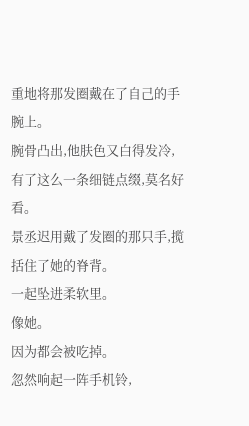重地将那发圈戴在了自己的手腕上。
腕骨凸出,他肤色又白得发冷,有了这么一条细链点缀,莫名好看。
景丞迟用戴了发圈的那只手,揽括住了她的脊背。
一起坠进柔软里。
像她。
因为都会被吃掉。
忽然响起一阵手机铃,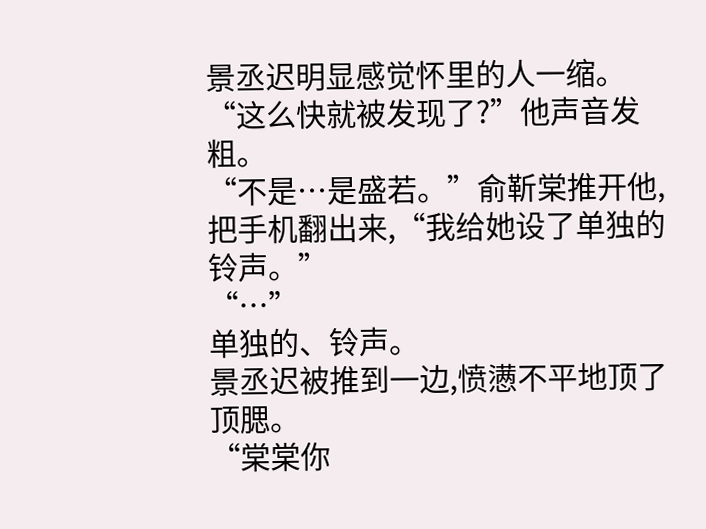景丞迟明显感觉怀里的人一缩。
“这么快就被发现了?”他声音发粗。
“不是…是盛若。”俞靳棠推开他,把手机翻出来,“我给她设了单独的铃声。”
“…”
单独的、铃声。
景丞迟被推到一边,愤懑不平地顶了顶腮。
“棠棠你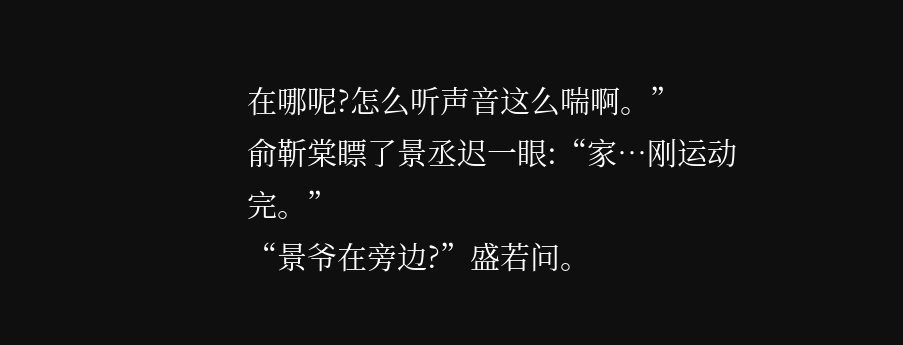在哪呢?怎么听声音这么喘啊。”
俞靳棠瞟了景丞迟一眼:“家…刚运动完。”
“景爷在旁边?”盛若问。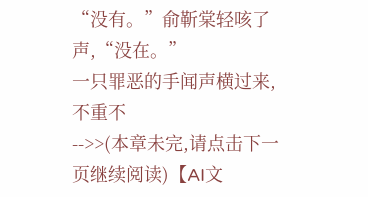“没有。”俞靳棠轻咳了声,“没在。”
一只罪恶的手闻声横过来,不重不
-->>(本章未完,请点击下一页继续阅读)【AI文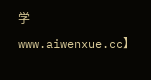学 www.aiwenxue.cc】